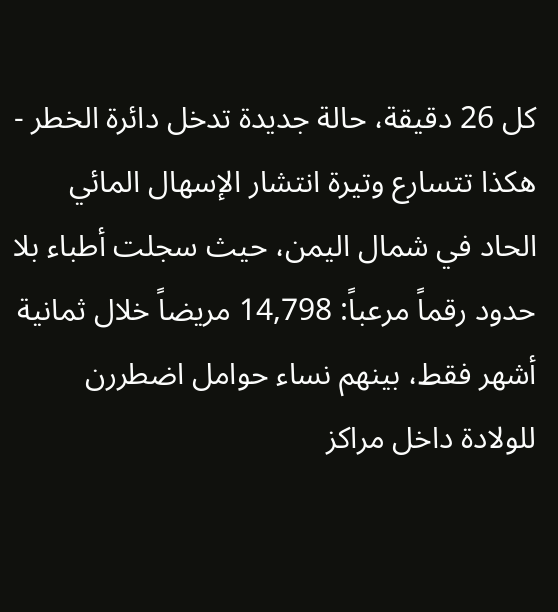كل 26 دقيقة، حالة جديدة تدخل دائرة الخطر - هكذا تتسارع وتيرة انتشار الإسهال المائي الحاد في شمال اليمن، حيث سجلت أطباء بلا حدود رقماً مرعباً: 14,798 مريضاً خلال ثمانية أشهر فقط، بينهم نساء حوامل اضطررن للولادة داخل مراكز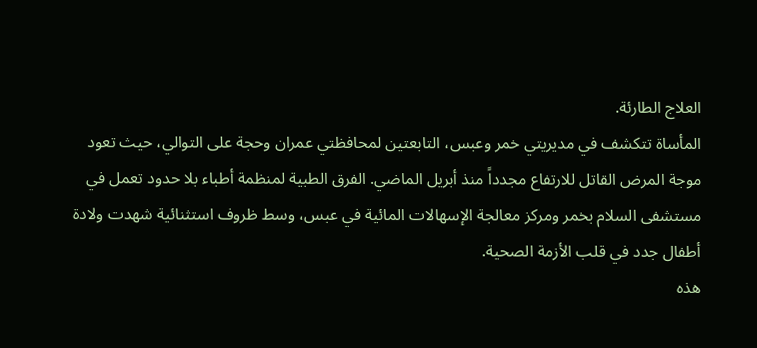العلاج الطارئة.
المأساة تتكشف في مديريتي خمر وعبس، التابعتين لمحافظتي عمران وحجة على التوالي، حيث تعود موجة المرض القاتل للارتفاع مجدداً منذ أبريل الماضي. الفرق الطبية لمنظمة أطباء بلا حدود تعمل في مستشفى السلام بخمر ومركز معالجة الإسهالات المائية في عبس، وسط ظروف استثنائية شهدت ولادة أطفال جدد في قلب الأزمة الصحية.
هذه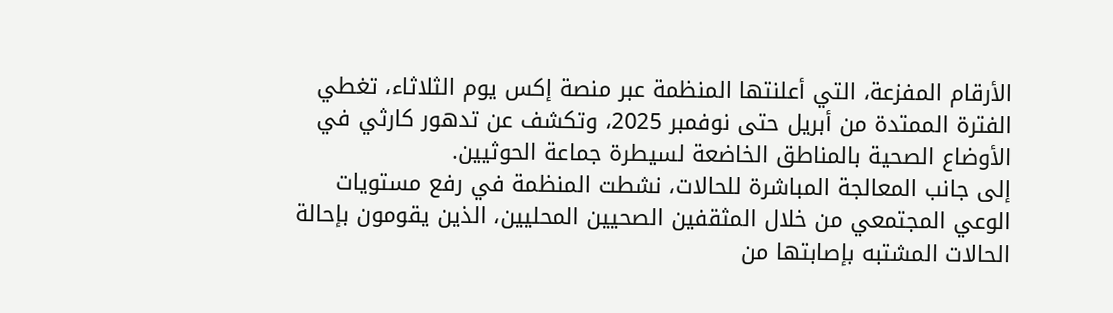الأرقام المفزعة، التي أعلنتها المنظمة عبر منصة إكس يوم الثلاثاء، تغطي الفترة الممتدة من أبريل حتى نوفمبر 2025، وتكشف عن تدهور كارثي في الأوضاع الصحية بالمناطق الخاضعة لسيطرة جماعة الحوثيين.
إلى جانب المعالجة المباشرة للحالات، نشطت المنظمة في رفع مستويات الوعي المجتمعي من خلال المثقفين الصحيين المحليين، الذين يقومون بإحالة الحالات المشتبه بإصابتها من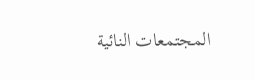المجتمعات النائية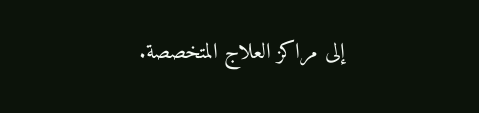إلى مراكز العلاج المتخصصة.